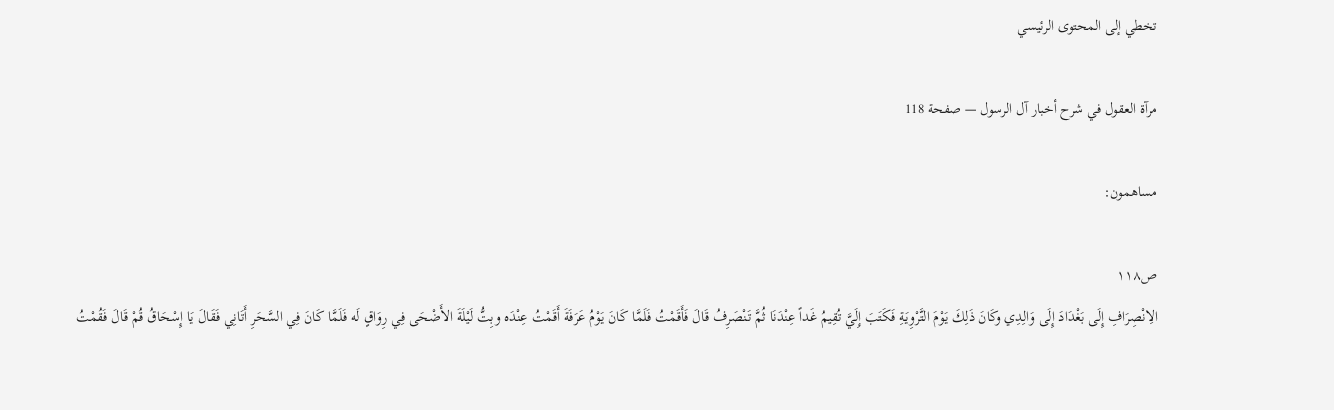تخطي إلى المحتوى الرئيسي

مرآة العقول في شرح أخبار آل الرسول — صفحة 118

مساهمون:

ص١١٨
الِانْصِرَافِ إِلَى بَغْدَادَ إِلَى وَالِدِي وكَانَ ذَلِكَ يَوْمَ التَّرْوِيَةِ فَكَتَبَ إِلَيَّ تُقِيمُ غَداً عِنْدَنَا ثُمَّ تَنْصَرِفُ قَالَ فَأَقَمْتُ فَلَمَّا كَانَ يَوْمُ عَرَفَةَ أَقَمْتُ عِنْدَه وبِتُّ لَيْلَةَ الأَضْحَى فِي رِوَاقٍ لَه فَلَمَّا كَانَ فِي السَّحَرِ أَتَانِي فَقَالَ يَا إِسْحَاقُ قُمْ قَالَ فَقُمْتُ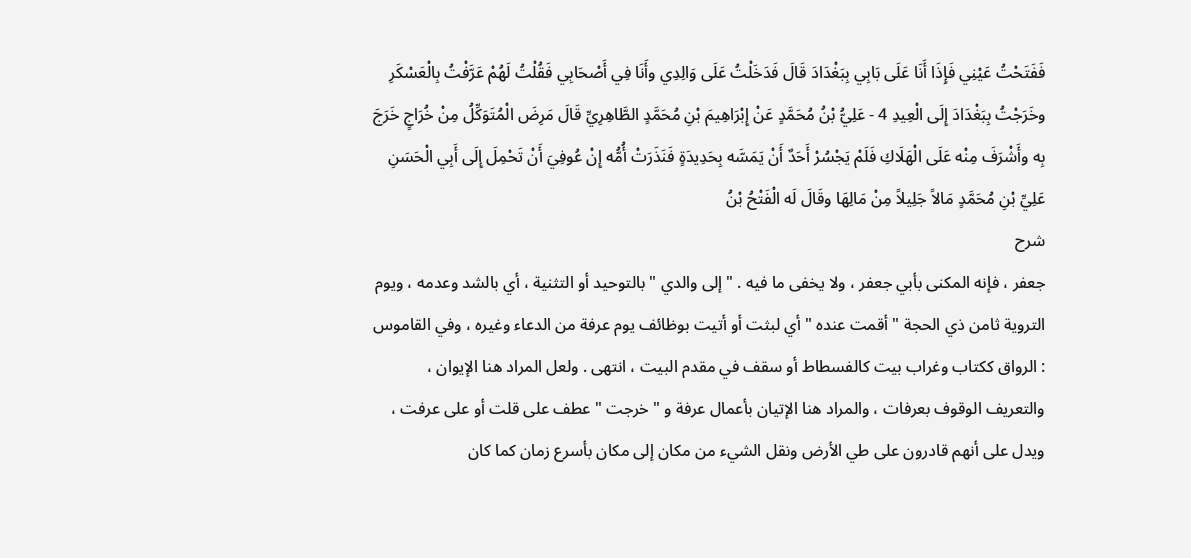فَفَتَحْتُ عَيْنِي فَإِذَا أَنَا عَلَى بَابِي بِبَغْدَادَ قَالَ فَدَخَلْتُ عَلَى وَالِدِي وأَنَا فِي أَصْحَابِي فَقُلْتُ لَهُمْ عَرَّفْتُ بِالْعَسْكَرِ وخَرَجْتُ بِبَغْدَادَ إِلَى الْعِيدِ 4 - عَلِيُّ بْنُ مُحَمَّدٍ عَنْ إِبْرَاهِيمَ بْنِ مُحَمَّدٍ الطَّاهِرِيِّ قَالَ مَرِضَ الْمُتَوَكِّلُ مِنْ خُرَاجٍ خَرَجَ بِه وأَشْرَفَ مِنْه عَلَى الْهَلَاكِ فَلَمْ يَجْسُرْ أَحَدٌ أَنْ يَمَسَّه بِحَدِيدَةٍ فَنَذَرَتْ أُمُّه إِنْ عُوفِيَ أَنْ تَحْمِلَ إِلَى أَبِي الْحَسَنِ عَلِيِّ بْنِ مُحَمَّدٍ مَالاً جَلِيلاً مِنْ مَالِهَا وقَالَ لَه الْفَتْحُ بْنُ
شرح
جعفر ، فإنه المكنى بأبي جعفر ، ولا يخفى ما فيه . " إلى والدي " بالتوحيد أو التثنية ، أي بالشد وعدمه ، ويوم التروية ثامن ذي الحجة " أقمت عنده " أي لبثت أو أتيت بوظائف يوم عرفة من الدعاء وغيره ، وفي القاموس : الرواق ككتاب وغراب بيت كالفسطاط أو سقف في مقدم البيت ، انتهى . ولعل المراد هنا الإيوان ، والتعريف الوقوف بعرفات ، والمراد هنا الإتيان بأعمال عرفة و " خرجت " عطف على قلت أو على عرفت ، ويدل على أنهم قادرون على طي الأرض ونقل الشيء من مكان إلى مكان بأسرع زمان كما كان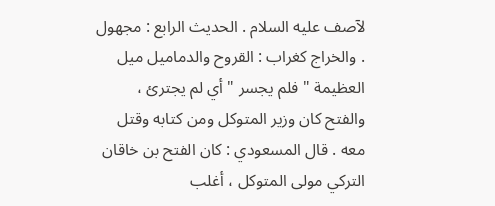لآصف عليه السلام . الحديث الرابع : مجهول . والخراج كغراب : القروح والدماميل ميل العظيمة " فلم يجسر " أي لم يجترئ ، والفتح كان وزير المتوكل ومن كتابه وقتل معه . قال المسعودي : كان الفتح بن خاقان التركي مولى المتوكل ، أغلب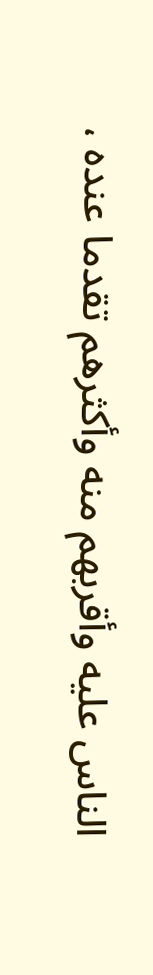الناس عليه وأقربهم منه وأكثرهم تقدما عنده ،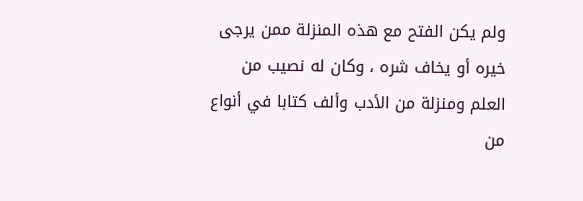ولم يكن الفتح مع هذه المنزلة ممن يرجى خيره أو يخاف شره ، وكان له نصيب من العلم ومنزلة من الأدب وألف كتابا في أنواع من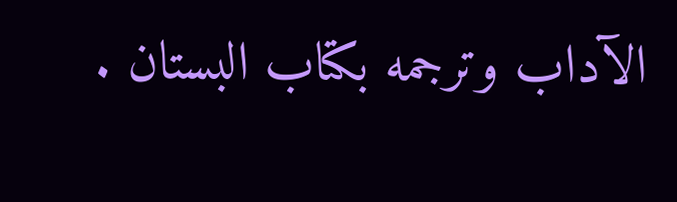الآداب وترجمه بكتاب البستان .